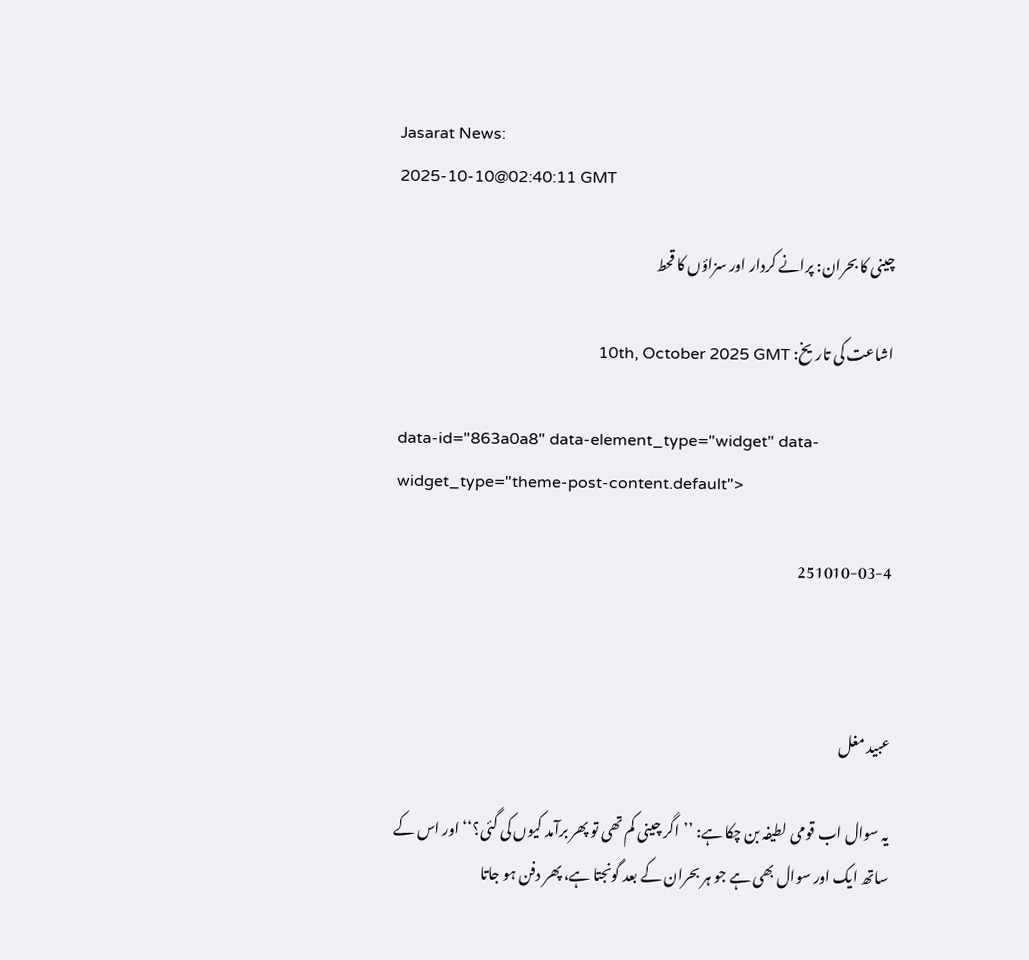Jasarat News:
2025-10-10@02:40:11 GMT

چینی کا بحران: پرانے کردار اور سزاؤں کا قحط

اشاعت کی تاریخ: 10th, October 2025 GMT

data-id="863a0a8" data-element_type="widget" data-widget_type="theme-post-content.default">

251010-03-4



عبید مغل

یہ سوال اب قومی لطیفہ بن چکا ہے: ’’اگر چینی کم تھی تو پھر برآمد کیوں کی گئی؟‘‘ اور اس کے ساتھ ایک اور سوال بھی ہے جو ہر بحران کے بعد گونجتا ہے، پھر دفن ہو جاتا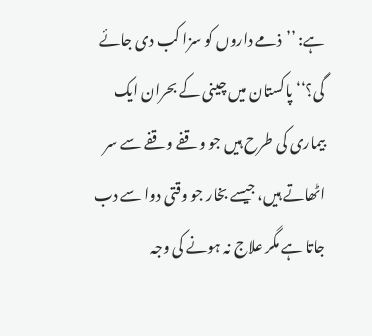ہے: ’’ذمے داروں کو سزا کب دی جائے گی؟‘‘ پاکستان میں چینی کے بحران ایک بیماری کی طرح ہیں جو وقفے وقفے سے سر اٹھاتے ہیں، جیسے بخار جو وقتی دوا سے دب جاتا ہے مگر علاج نہ ہونے کی وجہ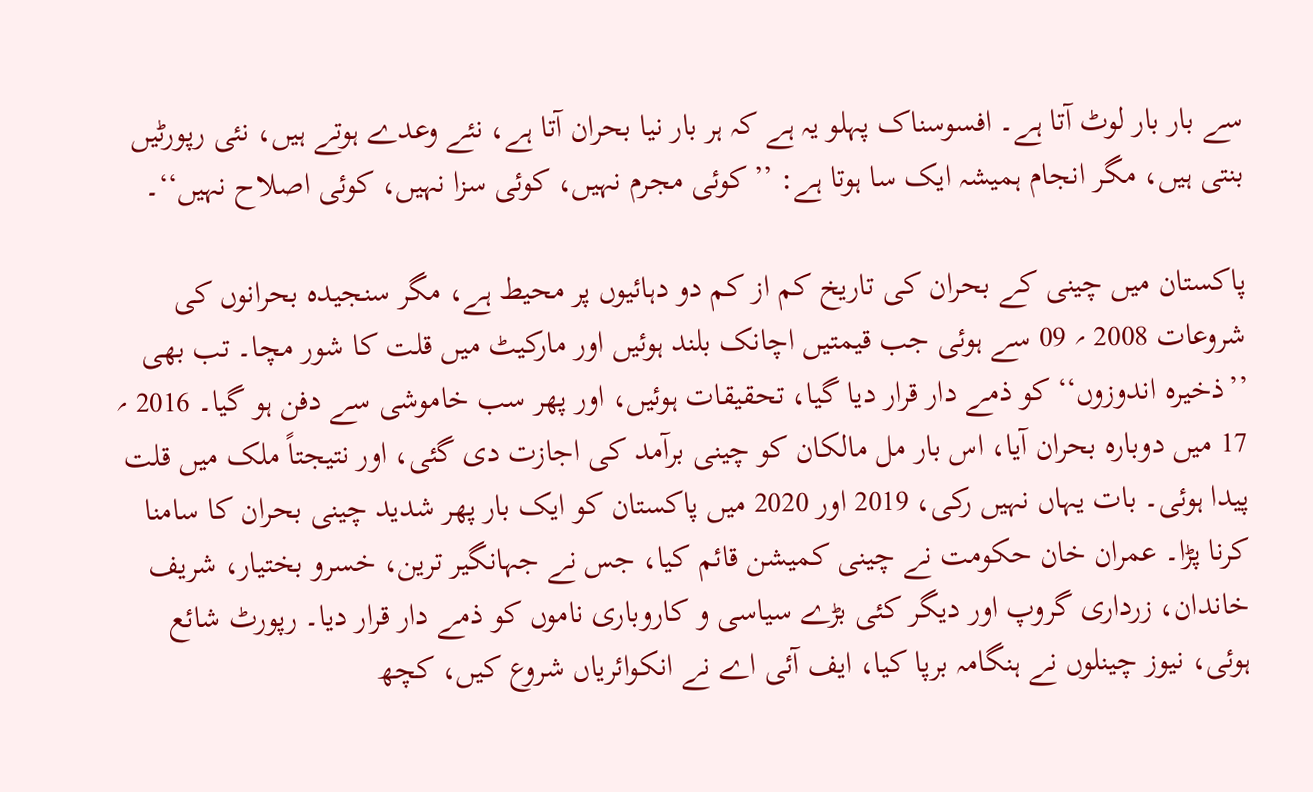سے بار بار لوٹ آتا ہے۔ افسوسناک پہلو یہ ہے کہ ہر بار نیا بحران آتا ہے، نئے وعدے ہوتے ہیں، نئی رپورٹیں بنتی ہیں، مگر انجام ہمیشہ ایک سا ہوتا ہے: ’’کوئی مجرم نہیں، کوئی سزا نہیں، کوئی اصلاح نہیں‘‘۔

پاکستان میں چینی کے بحران کی تاریخ کم از کم دو دہائیوں پر محیط ہے، مگر سنجیدہ بحرانوں کی شروعات 2008 ؍ 09 سے ہوئی جب قیمتیں اچانک بلند ہوئیں اور مارکیٹ میں قلت کا شور مچا۔ تب بھی ’’ذخیرہ اندوزوں‘‘ کو ذمے دار قرار دیا گیا، تحقیقات ہوئیں، اور پھر سب خاموشی سے دفن ہو گیا۔ 2016 ؍ 17 میں دوبارہ بحران آیا، اس بار مل مالکان کو چینی برآمد کی اجازت دی گئی، اور نتیجتاً ملک میں قلت پیدا ہوئی۔ بات یہاں نہیں رکی، 2019 اور 2020 میں پاکستان کو ایک بار پھر شدید چینی بحران کا سامنا کرنا پڑا۔ عمران خان حکومت نے چینی کمیشن قائم کیا، جس نے جہانگیر ترین، خسرو بختیار، شریف خاندان، زرداری گروپ اور دیگر کئی بڑے سیاسی و کاروباری ناموں کو ذمے دار قرار دیا۔ رپورٹ شائع ہوئی، نیوز چینلوں نے ہنگامہ برپا کیا، ایف آئی اے نے انکوائریاں شروع کیں، کچھ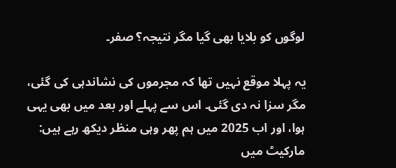لوگوں کو بلایا بھی گیا مگر نتیجہ؟ صفر۔

یہ پہلا موقع نہیں تھا کہ مجرموں کی نشاندہی کی گئی، مگر سزا نہ دی گئی۔ اس سے پہلے اور بعد میں بھی یہی ہوا، اور اب 2025 میں ہم پھر وہی منظر دیکھ رہے ہیں: مارکیٹ میں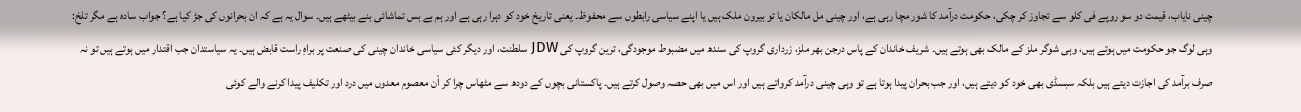چینی نایاب، قیمت دو سو روپے فی کلو سے تجاوز کر چکی، حکومت درآمد کا شور مچا رہی ہے، اور چینی مل مالکان یا تو بیرون ملک ہیں یا اپنے سیاسی رابطوں سے محفوظ۔ یعنی تاریخ خود کو دہرا رہی ہے اور ہم بے بس تماشائی بنے بیٹھے ہیں۔ سوال یہ ہے کہ ان بحرانوں کی جڑ کیا ہے؟ جواب سادہ ہے مگر تلخ: وہی لوگ جو حکومت میں ہوتے ہیں، وہی شوگر ملز کے مالک بھی ہوتے ہیں۔ شریف خاندان کے پاس درجن بھر ملز، زرداری گروپ کی سندھ میں مضبوط موجودگی، ترین گروپ کی JDW سلطنت، اور دیگر کئی سیاسی خاندان چینی کی صنعت پر براہِ راست قابض ہیں۔ یہ سیاستدان جب اقتدار میں ہوتے ہیں تو نہ صرف برآمد کی اجازت دیتے ہیں بلکہ سبسڈی بھی خود کو دیتے ہیں، اور جب بحران پیدا ہوتا ہے تو وہی چینی درآمد کرواتے ہیں اور اس میں بھی حصہ وصول کرتے ہیں۔ پاکستانی بچوں کے دودھ سے مٹھاس چرا کر اْن معصوم معدوں میں درد اور تکلیف پیدا کرنے والے کوئی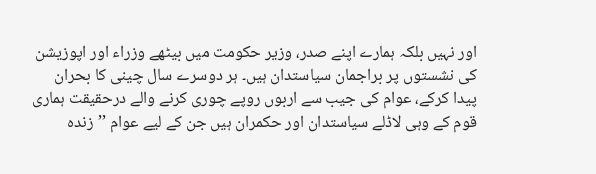اور نہیں بلکہ ہمارے اپنے صدر، وزیر حکومت میں بیٹھے وزراء اور اپوزیشن کی نشستوں پر براجمان سیاستدان ہیں۔ ہر دوسرے سال چینی کا بحران پیدا کرکے، عوام کی جیب سے اربوں روپے چوری کرنے والے درحقیقت ہماری قوم کے وہی لاڈلے سیاستدان اور حکمران ہیں جن کے لیے عوام ’’زندہ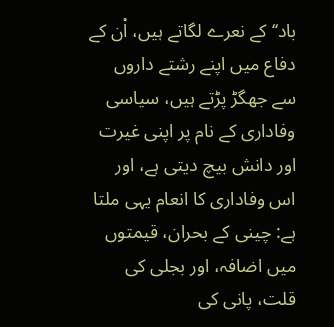باد‘‘ کے نعرے لگاتے ہیں، اْن کے دفاع میں اپنے رشتے داروں سے جھگڑ پڑتے ہیں، سیاسی وفاداری کے نام پر اپنی غیرت اور دانش بیچ دیتی ہے، اور اس وفاداری کا انعام یہی ملتا ہے: چینی کے بحران، قیمتوں میں اضافہ، اور بجلی کی قلت، پانی کی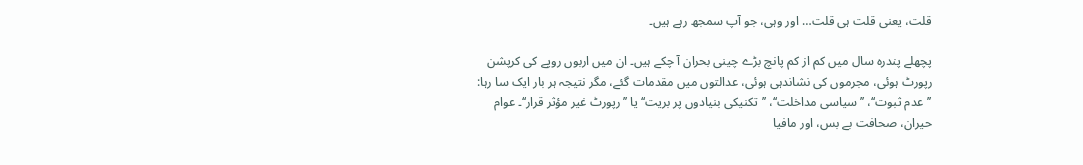قلت، یعنی قلت ہی قلت… اور وہی، جو آپ سمجھ رہے ہیں۔

پچھلے پندرہ سال میں کم از کم پانچ بڑے چینی بحران آ چکے ہیں۔ ان میں اربوں روپے کی کرپشن رپورٹ ہوئی، مجرموں کی نشاندہی ہوئی، عدالتوں میں مقدمات گئے، مگر نتیجہ ہر بار ایک سا رہا: ’’عدم ثبوت‘‘، ’’سیاسی مداخلت‘‘، ’’تکنیکی بنیادوں پر بریت‘‘ یا ’’رپورٹ غیر مؤثر قرار‘‘۔ عوام حیران، صحافت بے بس، اور مافیا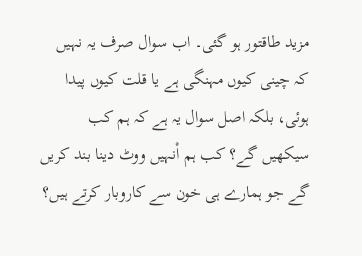مزید طاقتور ہو گئی۔ اب سوال صرف یہ نہیں کہ چینی کیوں مہنگی ہے یا قلت کیوں پیدا ہوئی، بلکہ اصل سوال یہ ہے کہ ہم کب سیکھیں گے؟ کب ہم اْنہیں ووٹ دینا بند کریں گے جو ہمارے ہی خون سے کاروبار کرتے ہیں؟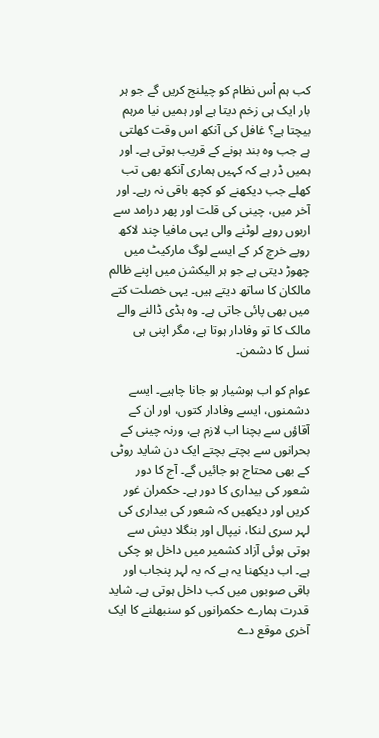کب ہم اْس نظام کو چیلنج کریں گے جو ہر بار ایک ہی زخم دیتا ہے اور ہمیں نیا مرہم بیچتا ہے؟ غافل کی آنکھ اس وقت کھلتی ہے جب وہ بند ہونے کے قریب ہوتی ہے۔ اور ہمیں ڈر ہے کہ کہیں ہماری آنکھ بھی تب کھلے جب دیکھنے کو کچھ باقی نہ رہے۔ اور آخر میں، چینی کی قلت اور پھر درامد سے اربوں روپے لوٹنے والی یہی مافیا چند لاکھ روپے خرچ کر کے ایسے لوگ مارکیٹ میں چھوڑ دیتی ہے جو ہر الیکشن میں اپنے ظالم مالکان کا ساتھ دیتے ہیں۔ یہی خصلت کتے میں بھی پائی جاتی ہے۔ وہ ہڈی ڈالنے والے مالک کا تو وفادار ہوتا ہے، مگر اپنی ہی نسل کا دشمن۔

عوام کو اب ہوشیار ہو جانا چاہیے۔ ایسے دشمنوں، ایسے وفادار کتوں، اور ان کے آقاؤں سے بچنا اب لازم ہے، ورنہ چینی کے بحرانوں سے بچتے بچتے ایک دن شاید روٹی کے بھی محتاج ہو جائیں گے۔ آج کا دور شعور کی بیداری کا دور ہے۔ حکمران غور کریں اور دیکھیں کہ شعور کی بیداری کی لہر سری لنکا، نیپال اور بنگلا دیش سے ہوتی ہوئی آزاد کشمیر میں داخل ہو چکی ہے۔ اب دیکھنا یہ ہے کہ یہ لہر پنجاب اور باقی صوبوں میں کب داخل ہوتی ہے۔ شاید قدرت ہمارے حکمرانوں کو سنبھلنے کا ایک آخری موقع دے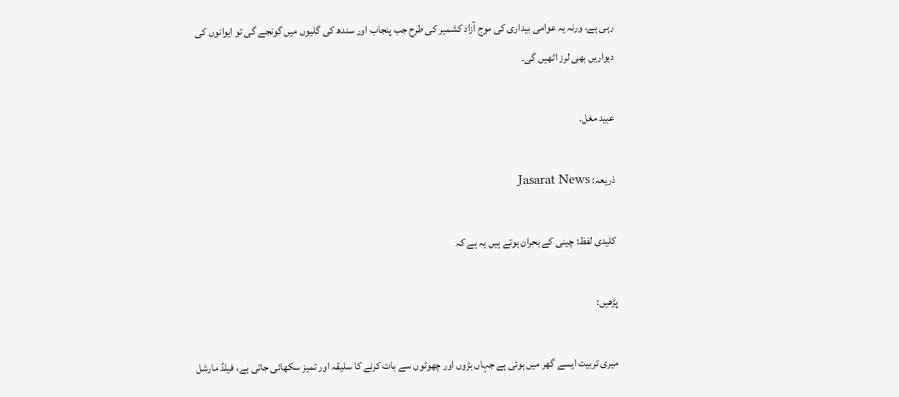رہی ہے، ورنہ یہ عوامی بیداری کی موج آزاد کشمیر کی طرح جب پنجاب اور سندھ کی گلیوں میں گونجے گی تو ایوانوں کی دیواریں بھی لرز اٹھیں گی۔

عبید مغل.

ذریعہ: Jasarat News

کلیدی لفظ: چینی کے بحران ہوتے ہیں یہ ہے کہ

پڑھیں:

میری تربیت ایسے گھر میں ہوئی ہے جہاں بڑوں اور چھوٹوں سے بات کرنے کا سلیقہ اور تمیز سکھائی جاتی ہے، فیلڈ مارشل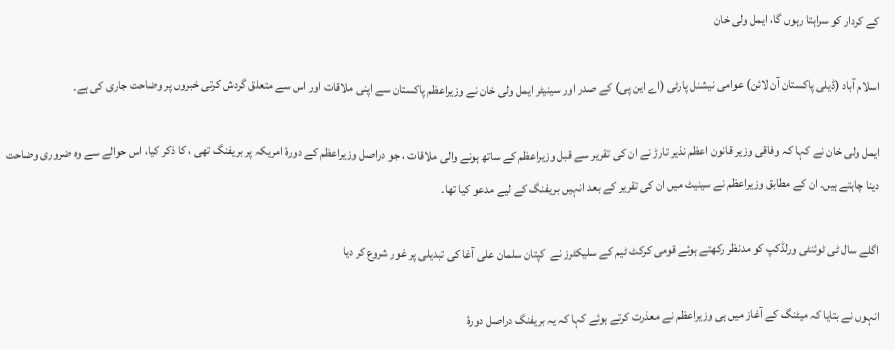کے کردار کو سراہتا رہوں گا، ایمل ولی خان

اسلام آباد (ڈیلی پاکستان آن لائن) عوامی نیشنل پارٹی (اے این پی) کے صدر اور سینیٹر ایمل ولی خان نے وزیراعظم پاکستان سے اپنی ملاقات اور اس سے متعلق گردش کرتی خبروں پر وضاحت جاری کی ہے۔

ایمل ولی خان نے کہا کہ وفاقی وزیر قانون اعظم نذیر تارڑ نے ان کی تقریر سے قبل وزیراعظم کے ساتھ ہونے والی ملاقات ، جو دراصل وزیراعظم کے دورۂ امریکہ پر بریفنگ تھی ، کا ذکر کیا، اس حوالے سے وہ ضروری وضاحت دینا چاہتے ہیں۔ ان کے مطابق وزیراعظم نے سینیٹ میں ان کی تقریر کے بعد انہیں بریفنگ کے لیے مدعو کیا تھا۔

اگلے سال ٹی ٹوئنٹی ورلڈکپ کو مدنظر رکھتے ہوئے قومی کرکٹ ٹیم کے سلیکٹرز نے  کپتان سلمان علی آغا کی تبدیلی پر غور شروع کر دیا

انہوں نے بتایا کہ میٹنگ کے آغاز میں ہی وزیراعظم نے معذرت کرتے ہوئے کہا کہ یہ بریفنگ دراصل دورۂ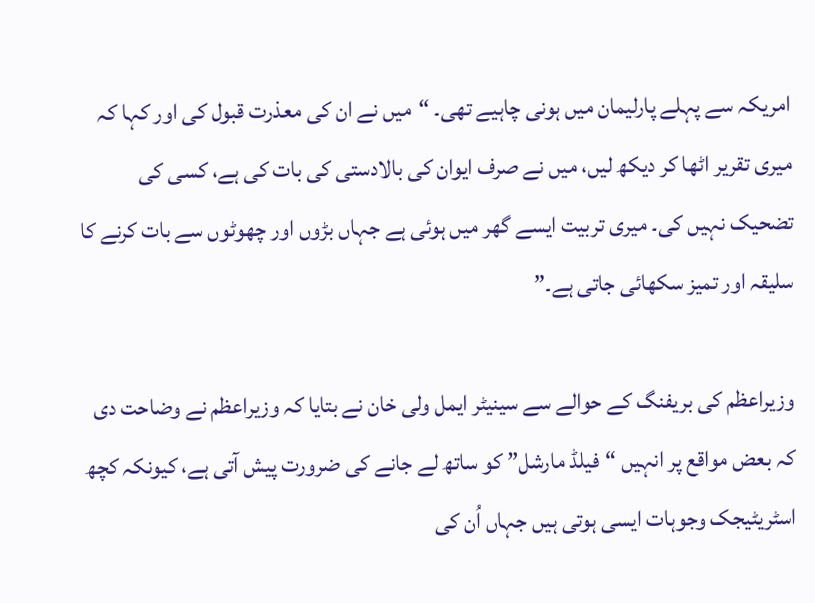امریکہ سے پہلے پارلیمان میں ہونی چاہیے تھی۔ “میں نے ان کی معذرت قبول کی اور کہا کہ میری تقریر اٹھا کر دیکھ لیں، میں نے صرف ایوان کی بالادستی کی بات کی ہے، کسی کی تضحیک نہیں کی۔ میری تربیت ایسے گھر میں ہوئی ہے جہاں بڑوں اور چھوٹوں سے بات کرنے کا سلیقہ اور تمیز سکھائی جاتی ہے۔”

وزیراعظم کی بریفنگ کے حوالے سے سینیٹر ایمل ولی خان نے بتایا کہ وزیراعظم نے وضاحت دی کہ بعض مواقع پر انہیں “فیلڈ مارشل” کو ساتھ لے جانے کی ضرورت پیش آتی ہے، کیونکہ کچھ اسٹریٹیجک وجوہات ایسی ہوتی ہیں جہاں اُن کی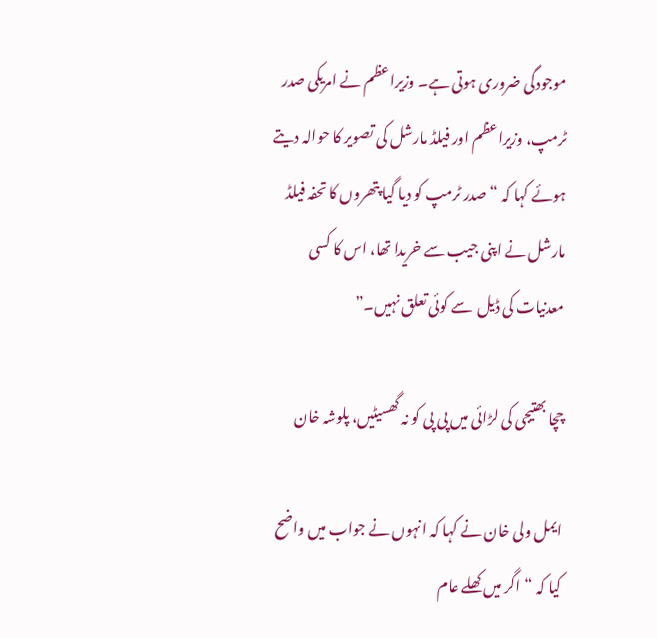موجودگی ضروری ہوتی ہے۔ وزیراعظم نے امریکی صدر ٹرمپ، وزیراعظم اور فیلڈ مارشل کی تصویر کا حوالہ دیتے ہوئے کہا کہ “صدر ٹرمپ کو دیا گیا پتھروں کا تحفہ فیلڈ مارشل نے اپنی جیب سے خریدا تھا، اس کا کسی معدنیات کی ڈیل  سے کوئی تعلق نہیں۔”

چچا بھتیجی کی لڑائی میں پی پی کو نہ گھسیٹیں، پلوشہ خان

ایمل ولی خان نے کہا کہ انہوں نے جواب میں واضح کیا کہ “اگر میں کھلے عام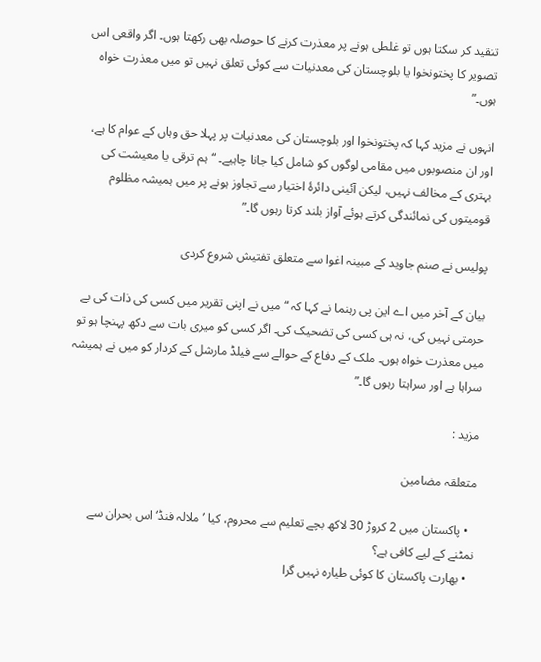تنقید کر سکتا ہوں تو غلطی ہونے پر معذرت کرنے کا حوصلہ بھی رکھتا ہوں۔ اگر واقعی اس تصویر کا پختونخوا یا بلوچستان کی معدنیات سے کوئی تعلق نہیں تو میں معذرت خواہ ہوں۔”

انہوں نے مزید کہا کہ پختونخوا اور بلوچستان کی معدنیات پر پہلا حق وہاں کے عوام کا ہے، اور ان منصوبوں میں مقامی لوگوں کو شامل کیا جانا چاہیے۔ “ہم ترقی یا معیشت کی بہتری کے مخالف نہیں، لیکن آئینی دائرۂ اختیار سے تجاوز ہونے پر میں ہمیشہ مظلوم قومیتوں کی نمائندگی کرتے ہوئے آواز بلند کرتا رہوں گا۔”

پولیس نے صنم جاوید کے مبینہ اغوا سے متعلق تفتیش شروع کردی

بیان کے آخر میں اے این پی رہنما نے کہا کہ “میں نے اپنی تقریر میں کسی کی ذات کی بے حرمتی نہیں کی، نہ ہی کسی کی تضحیک کی۔ اگر کسی کو میری بات سے دکھ پہنچا ہو تو میں معذرت خواہ ہوں۔ ملک کے دفاع کے حوالے سے فیلڈ مارشل کے کردار کو میں نے ہمیشہ سراہا ہے اور سراہتا رہوں گا۔”

مزید :

متعلقہ مضامین

  • پاکستان میں 2 کروڑ 30 لاکھ بچے تعلیم سے محروم، کیا ’ملالہ فنڈ‘ اس بحران سے نمٹنے کے لیے کافی ہے؟
  • بھارت پاکستان کا کوئی طیارہ نہیں گرا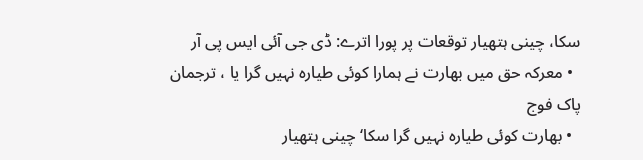سکا، چینی ہتھیار توقعات پر پورا اترے: ڈی جی آئی ایس پی آر
  • معرکہ حق میں بھارت نے ہمارا کوئی طیارہ نہیں گرا یا ، ترجمان پاک فوج
  • بھارت کوئی طیارہ نہیں گرا سکا‘ چینی ہتھیار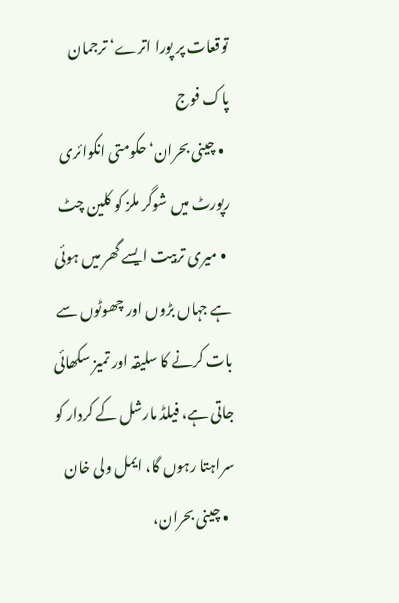توقعات پر پورا اترے‘ ترجمان پاک فوج
  • چینی بحران‘حکومتی انکوائری رپورٹ میں شوگر ملز کو کلین چٹ
  • میری تربیت ایسے گھر میں ہوئی ہے جہاں بڑوں اور چھوٹوں سے بات کرنے کا سلیقہ اور تمیز سکھائی جاتی ہے، فیلڈ مارشل کے کردار کو سراہتا رہوں گا، ایمل ولی خان
  • چینی بحران،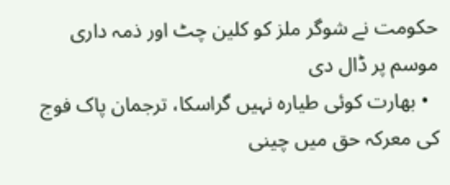حکومت نے شوگر ملز کو کلین چٹ اور ذمہ داری موسم پر ڈال دی
  • بھارت کوئی طیارہ نہیں گراسکا، ترجمان پاک فوج کی معرکہ حق میں چینی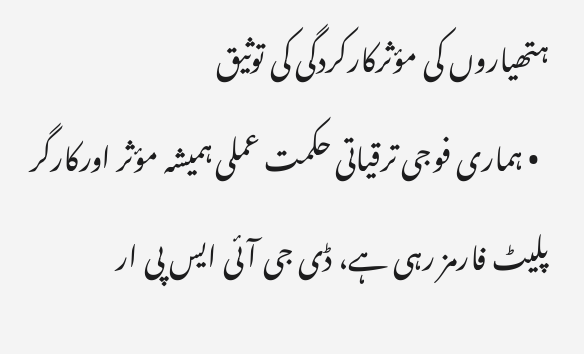ہتھیاروں کی مؤثرکارکردگی کی توثیق
  • ہماری فوجی ترقیاتی حکمت عملی ہمیشہ مؤثر اورکارگر پلیٹ فارمز رہی ہے، ڈی جی آئی ایس پی ار